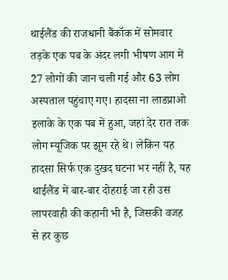थाईलैंड की राजधानी बैंकॉक में सोमवार तड़के एक पब के अंदर लगी भीषण आग में 27 लोगों की जान चली गई और 63 लोग अस्पताल पहुंचाए गए। हादसा ना लाडप्राओ इलाके के एक पब में हुआ, जहां देर रात तक लोग म्यूजिक पर झूम रहे थे। लेकिन यह हादसा सिर्फ एक दुखद घटना भर नहीं है, यह थाईलैंड में बार-बार दोहराई जा रही उस लापरवाही की कहानी भी है, जिसकी वजह से हर कुछ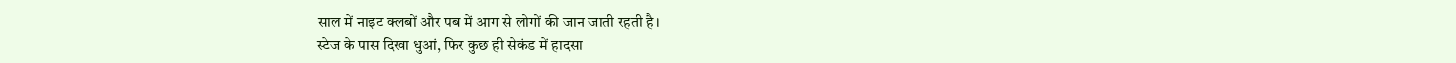साल में नाइट क्लबों और पब में आग से लोगों की जान जाती रहती है।
स्टेज के पास दिखा धुआं, फिर कुछ ही सेकंड में हादसा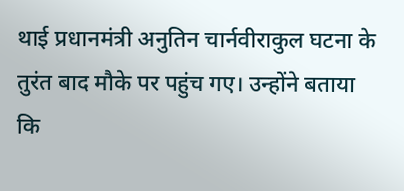थाई प्रधानमंत्री अनुतिन चार्नवीराकुल घटना के तुरंत बाद मौके पर पहुंच गए। उन्होंने बताया कि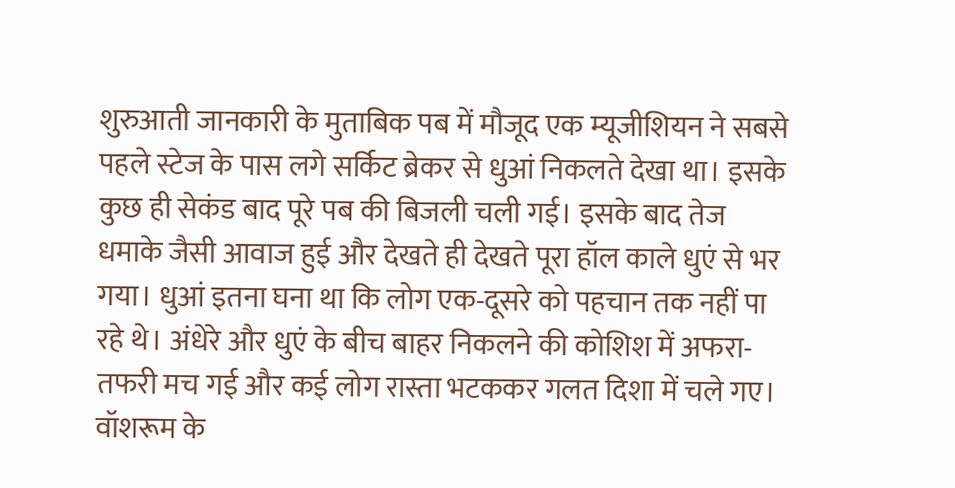शुरुआती जानकारी के मुताबिक पब में मौजूद एक म्यूजीशियन ने सबसे पहले स्टेज के पास लगे सर्किट ब्रेकर से धुआं निकलते देखा था। इसके कुछ ही सेकंड बाद पूरे पब की बिजली चली गई। इसके बाद तेज धमाके जैसी आवाज हुई और देखते ही देखते पूरा हॉल काले धुएं से भर गया। धुआं इतना घना था कि लोग एक-दूसरे को पहचान तक नहीं पा रहे थे। अंधेरे और धुएं के बीच बाहर निकलने की कोशिश में अफरा-तफरी मच गई और कई लोग रास्ता भटककर गलत दिशा में चले गए।
वॉशरूम के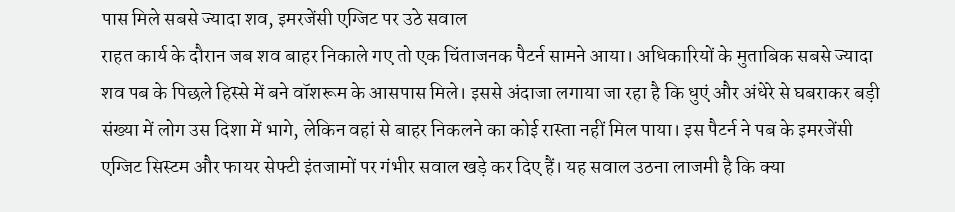पास मिले सबसे ज्यादा शव, इमरजेंसी एग्जिट पर उठे सवाल
राहत कार्य के दौरान जब शव बाहर निकाले गए तो एक चिंताजनक पैटर्न सामने आया। अधिकारियों के मुताबिक सबसे ज्यादा शव पब के पिछले हिस्से में बने वॉशरूम के आसपास मिले। इससे अंदाजा लगाया जा रहा है कि धुएं और अंधेरे से घबराकर बड़ी संख्या में लोग उस दिशा में भागे, लेकिन वहां से बाहर निकलने का कोई रास्ता नहीं मिल पाया। इस पैटर्न ने पब के इमरजेंसी एग्जिट सिस्टम और फायर सेफ्टी इंतजामों पर गंभीर सवाल खड़े कर दिए हैं। यह सवाल उठना लाजमी है कि क्या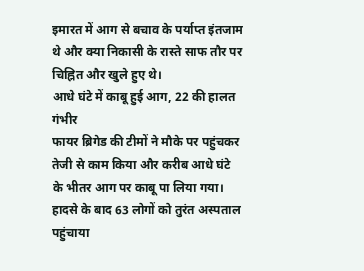इमारत में आग से बचाव के पर्याप्त इंतजाम थे और क्या निकासी के रास्ते साफ तौर पर चिह्नित और खुले हुए थे।
आधे घंटे में काबू हुई आग, 22 की हालत गंभीर
फायर ब्रिगेड की टीमों ने मौके पर पहुंचकर तेजी से काम किया और करीब आधे घंटे के भीतर आग पर काबू पा लिया गया। हादसे के बाद 63 लोगों को तुरंत अस्पताल पहुंचाया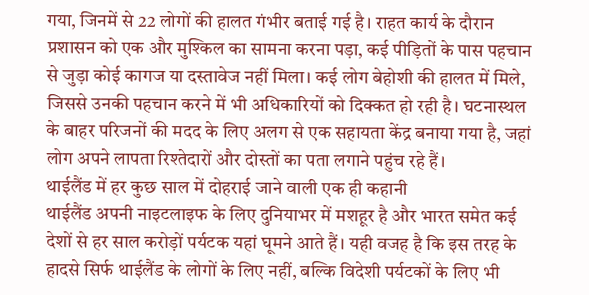गया, जिनमें से 22 लोगों की हालत गंभीर बताई गई है। राहत कार्य के दौरान प्रशासन को एक और मुश्किल का सामना करना पड़ा, कई पीड़ितों के पास पहचान से जुड़ा कोई कागज या दस्तावेज नहीं मिला। कई लोग बेहोशी की हालत में मिले, जिससे उनकी पहचान करने में भी अधिकारियों को दिक्कत हो रही है। घटनास्थल के बाहर परिजनों की मदद के लिए अलग से एक सहायता केंद्र बनाया गया है, जहां लोग अपने लापता रिश्तेदारों और दोस्तों का पता लगाने पहुंच रहे हैं।
थाईलैंड में हर कुछ साल में दोहराई जाने वाली एक ही कहानी
थाईलैंड अपनी नाइटलाइफ के लिए दुनियाभर में मशहूर है और भारत समेत कई देशों से हर साल करोड़ों पर्यटक यहां घूमने आते हैं। यही वजह है कि इस तरह के हादसे सिर्फ थाईलैंड के लोगों के लिए नहीं, बल्कि विदेशी पर्यटकों के लिए भी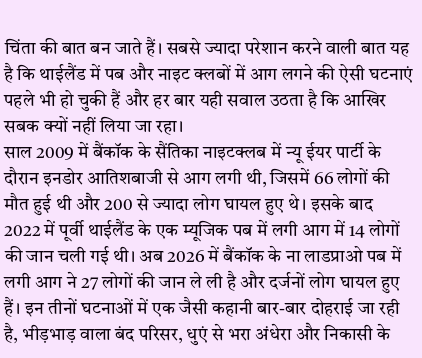चिंता की बात बन जाते हैं। सबसे ज्यादा परेशान करने वाली बात यह है कि थाईलैंड में पब और नाइट क्लबों में आग लगने की ऐसी घटनाएं पहले भी हो चुकी हैं और हर बार यही सवाल उठता है कि आखिर सबक क्यों नहीं लिया जा रहा।
साल 2009 में बैंकॉक के सैंतिका नाइटक्लब में न्यू ईयर पार्टी के दौरान इनडोर आतिशबाजी से आग लगी थी, जिसमें 66 लोगों की मौत हुई थी और 200 से ज्यादा लोग घायल हुए थे। इसके बाद 2022 में पूर्वी थाईलैंड के एक म्यूजिक पब में लगी आग में 14 लोगों की जान चली गई थी। अब 2026 में बैंकॉक के ना लाडप्राओ पब में लगी आग ने 27 लोगों की जान ले ली है और दर्जनों लोग घायल हुए हैं। इन तीनों घटनाओं में एक जैसी कहानी बार-बार दोहराई जा रही है, भीड़भाड़ वाला बंद परिसर, धुएं से भरा अंधेरा और निकासी के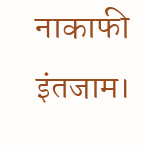नाकाफी इंतजाम।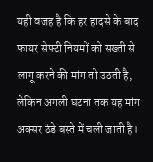यही वजह है कि हर हादसे के बाद फायर सेफ्टी नियमों को सख्ती से लागू करने की मांग तो उठती है, लेकिन अगली घटना तक यह मांग अक्सर ठंडे बस्ते में चली जाती है।